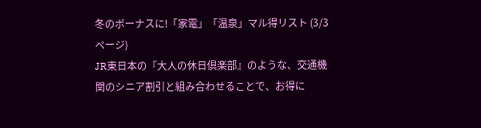冬のボーナスに!「家電」「温泉」マル得リスト (3/3ページ)
JR東日本の『大人の休日倶楽部』のような、交通機関のシニア割引と組み合わせることで、お得に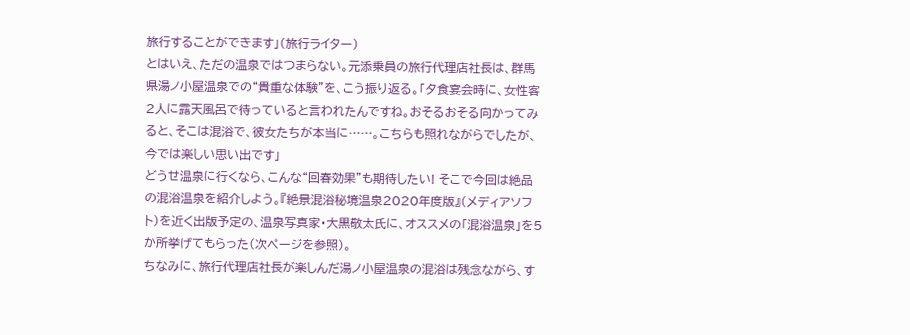旅行することができます」(旅行ライター)
とはいえ、ただの温泉ではつまらない。元添乗員の旅行代理店社長は、群馬県湯ノ小屋温泉での“貴重な体験”を、こう振り返る。「夕食宴会時に、女性客2人に露天風呂で待っていると言われたんですね。おそるおそる向かってみると、そこは混浴で、彼女たちが本当に……。こちらも照れながらでしたが、今では楽しい思い出です」
どうせ温泉に行くなら、こんな“回春効果”も期待したい! そこで今回は絶品の混浴温泉を紹介しよう。『絶景混浴秘境温泉2020年度版』(メディアソフト)を近く出版予定の、温泉写真家・大黒敬太氏に、オススメの「混浴温泉」を5か所挙げてもらった(次ページを参照)。
ちなみに、旅行代理店社長が楽しんだ湯ノ小屋温泉の混浴は残念ながら、す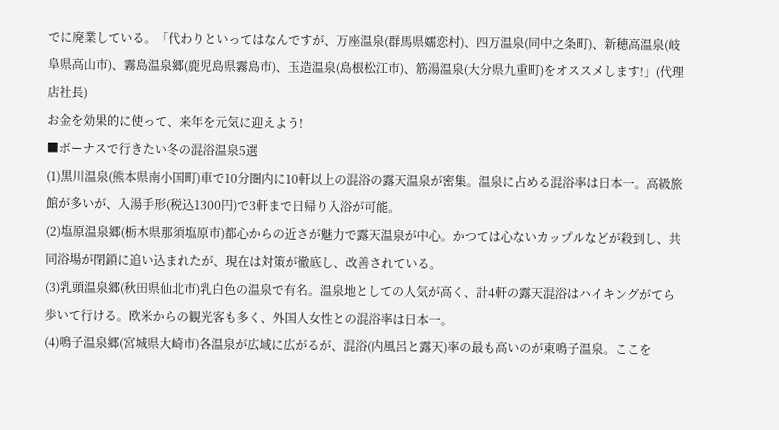でに廃業している。「代わりといってはなんですが、万座温泉(群馬県嬬恋村)、四万温泉(同中之条町)、新穂高温泉(岐阜県高山市)、霧島温泉郷(鹿児島県霧島市)、玉造温泉(島根松江市)、筋湯温泉(大分県九重町)をオススメします!」(代理店社長)
お金を効果的に使って、来年を元気に迎えよう!
■ボーナスで行きたい冬の混浴温泉5選
(1)黒川温泉(熊本県南小国町)車で10分圏内に10軒以上の混浴の露天温泉が密集。温泉に占める混浴率は日本一。高級旅館が多いが、入湯手形(税込1300円)で3軒まで日帰り入浴が可能。
(2)塩原温泉郷(栃木県那須塩原市)都心からの近さが魅力で露天温泉が中心。かつては心ないカップルなどが殺到し、共同浴場が閉鎖に追い込まれたが、現在は対策が徹底し、改善されている。
(3)乳頭温泉郷(秋田県仙北市)乳白色の温泉で有名。温泉地としての人気が高く、計4軒の露天混浴はハイキングがてら歩いて行ける。欧米からの観光客も多く、外国人女性との混浴率は日本一。
(4)鳴子温泉郷(宮城県大崎市)各温泉が広域に広がるが、混浴(内風呂と露天)率の最も高いのが東鳴子温泉。ここを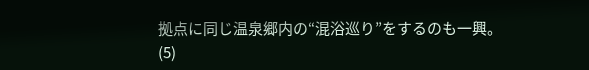拠点に同じ温泉郷内の“混浴巡り”をするのも一興。
(5)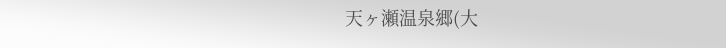天ヶ瀬温泉郷(大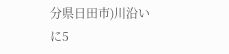分県日田市)川沿いに5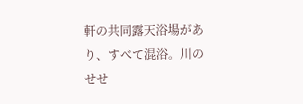軒の共同露天浴場があり、すべて混浴。川のせせ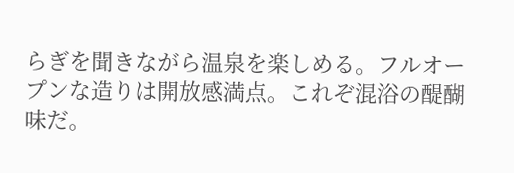らぎを聞きながら温泉を楽しめる。フルオープンな造りは開放感満点。これぞ混浴の醍醐味だ。